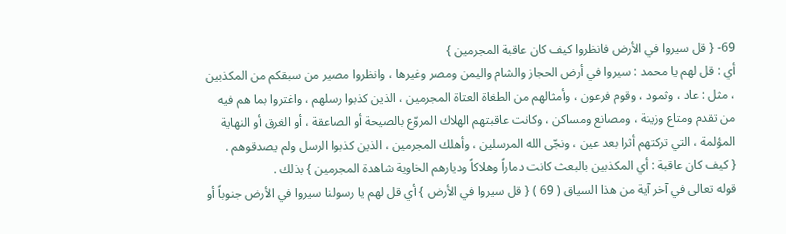69- { قل سيروا في الأرض فانظروا كيف كان عاقبة المجرمين }
أي : قل لهم يا محمد : سيروا في أرض الحجاز والشام واليمن ومصر وغيرها ، وانظروا مصير من سبقكم من المكذبين ، مثل : عاد ، وثمود ، وقوم فرعون ، وأمثالهم من الطغاة العتاة المجرمين ، الذين كذبوا رسلهم ، واغتروا بما هم فيه من تقدم ومتاع وزينة ، ومصانع ومساكن ، وكانت عاقبتهم الهلاك المروّع بالصيحة أو الصاعقة ، أو الغرق أو النهاية المؤلمة ، التي تركتهم أثرا بعد عين ، ونجّى الله المرسلين ، وأهلك المجرمين ، الذين كذبوا الرسل ولم يصدقوهم .
{ كيف كان عاقبة : أي المكذبين بالبعث كانت دماراً وهلاكاً وديارهم الخاوية شاهدة المجرمين } بذلك .
قوله تعالى في آخر آية من هذا السياق ( 69 ) { قل سيروا في الأرض } أي قل لهم يا رسولنا سيروا في الأرض جنوباً أو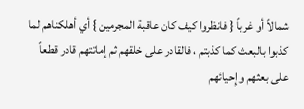شمالاً أو غرباً { فانظروا كيف كان عاقبة المجرمين } أي أهلكناهم لما كذبوا بالبعث كما كذبتم ، فالقادر على خلقهم ثم إماتتهم قادر قطعاً على بعثهم وإِحيائهم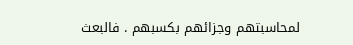لمحاسبتهم وجزائهم بكسبهم . فالبعث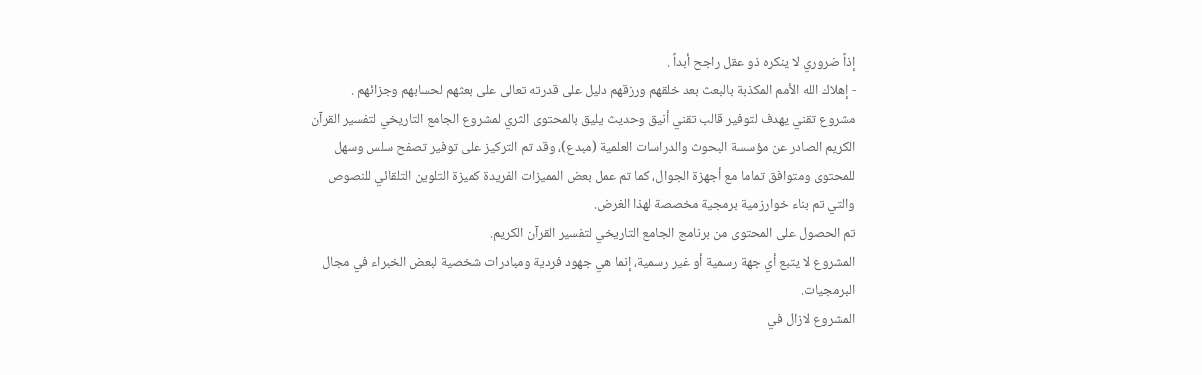إذاً ضروري لا ينكره ذو عقل راجح أبداً .
- إهلاك الله الأمم المكذبة بالبعث بعد خلقهم ورزقهم دليل على قدرته تعالى على بعثهم لحسابهم وجزائهم .
مشروع تقني يهدف لتوفير قالب تقني أنيق وحديث يليق بالمحتوى الثري لمشروع الجامع التاريخي لتفسير القرآن الكريم الصادر عن مؤسسة البحوث والدراسات العلمية (مبدع)، وقد تم التركيز على توفير تصفح سلس وسهل للمحتوى ومتوافق تماما مع أجهزة الجوال، كما تم عمل بعض المميزات الفريدة كميزة التلوين التلقائي للنصوص والتي تم بناء خوارزمية برمجية مخصصة لهذا الغرض.
تم الحصول على المحتوى من برنامج الجامع التاريخي لتفسير القرآن الكريم.
المشروع لا يتبع أي جهة رسمية أو غير رسمية، إنما هي جهود فردية ومبادرات شخصية لبعض الخبراء في مجال البرمجيات.
المشروع لازال في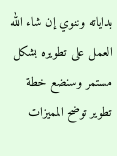بداياته وننوي إن شاء الله العمل على تطويره بشكل مستمر وسنضع خطة تطوير توضح المميزات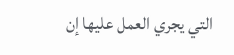التي يجري العمل عليها إن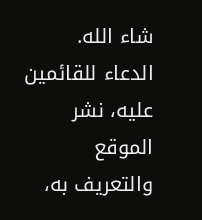شاء الله.
الدعاء للقائمين عليه، نشر الموقع والتعريف به،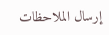إرسال الملاحظات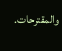والمقترحات.